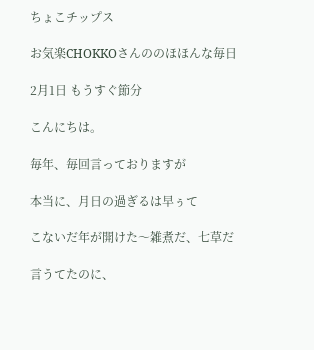ちょこチップス

お気楽CHOKKOさんののほほんな毎日

2月1日 もうすぐ節分

こんにちは。

毎年、毎回言っておりますが

本当に、月日の過ぎるは早ぅて

こないだ年が開けた〜雑煮だ、七草だ

言うてたのに、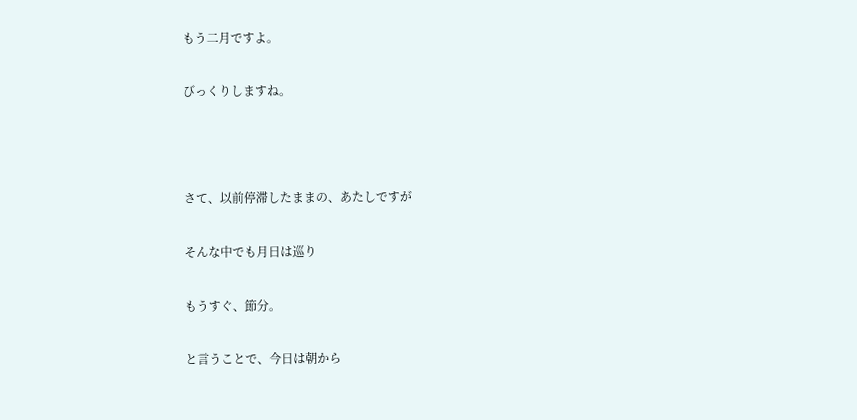もう二月ですよ。

びっくりしますね。



さて、以前停滞したままの、あたしですが

そんな中でも月日は巡り

もうすぐ、節分。

と言うことで、今日は朝から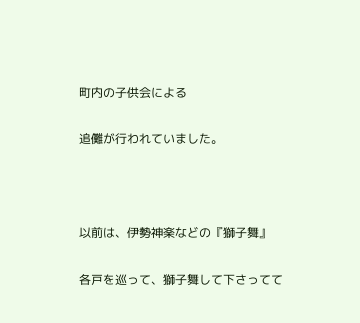町内の子供会による

追儺が行われていました。



以前は、伊勢神楽などの『獅子舞』

各戸を巡って、獅子舞して下さってて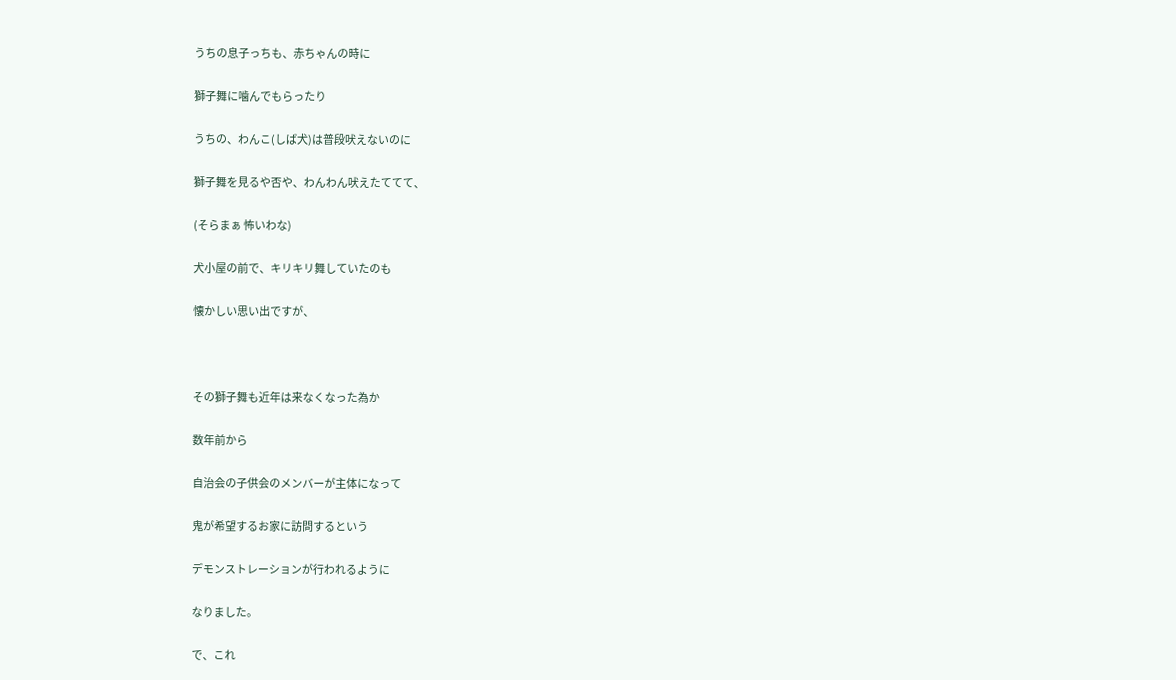うちの息子っちも、赤ちゃんの時に

獅子舞に噛んでもらったり

うちの、わんこ(しば犬)は普段吠えないのに

獅子舞を見るや否や、わんわん吠えたててて、

(そらまぁ 怖いわな)

犬小屋の前で、キリキリ舞していたのも

懐かしい思い出ですが、



その獅子舞も近年は来なくなった為か

数年前から

自治会の子供会のメンバーが主体になって

鬼が希望するお家に訪問するという

デモンストレーションが行われるように

なりました。

で、これ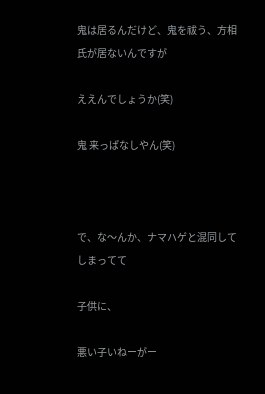鬼は居るんだけど、鬼を祓う、方相氏が居ないんですが

ええんでしょうか(笑)

鬼 来っぱなしやん(笑)



で、な〜んか、ナマハゲと混同してしまってて

子供に、

悪い子いねーがー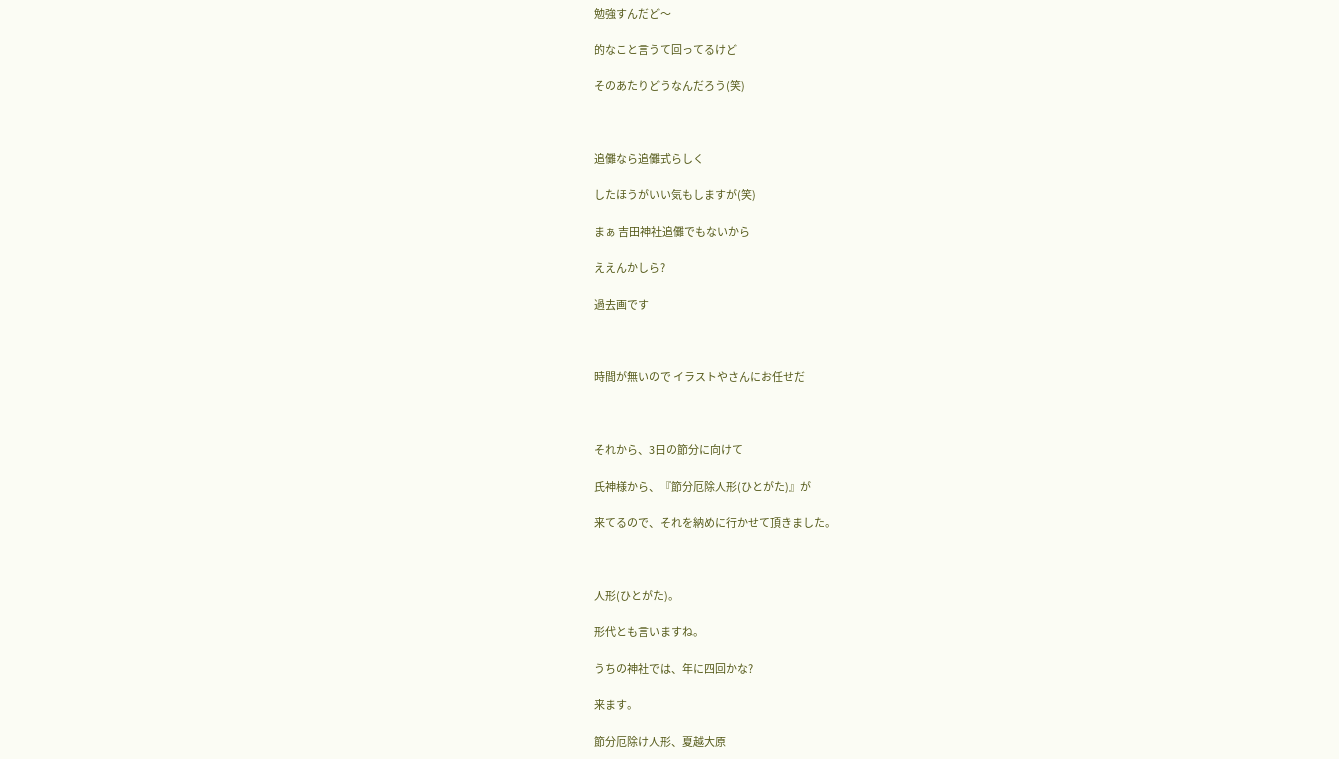勉強すんだど〜

的なこと言うて回ってるけど

そのあたりどうなんだろう(笑)



追儺なら追儺式らしく

したほうがいい気もしますが(笑)

まぁ 吉田神社追儺でもないから

ええんかしら?

過去画です



時間が無いので イラストやさんにお任せだ



それから、3日の節分に向けて

氏神様から、『節分厄除人形(ひとがた)』が

来てるので、それを納めに行かせて頂きました。



人形(ひとがた)。

形代とも言いますね。

うちの神社では、年に四回かな?

来ます。

節分厄除け人形、夏越大原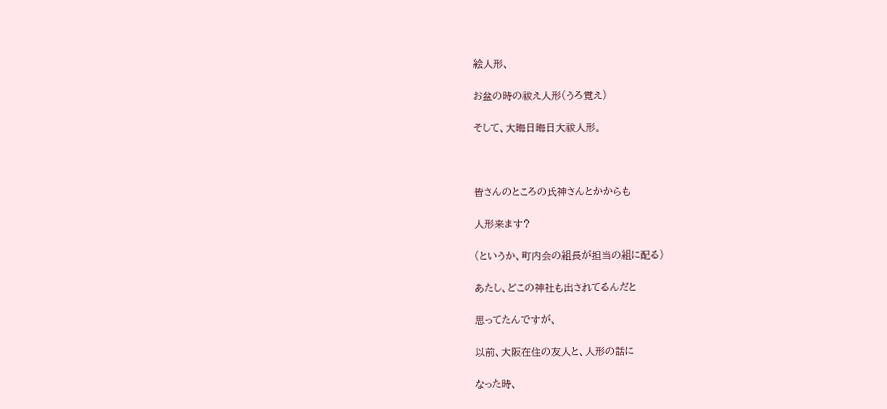絵人形、

お盆の時の祓え人形(うろ覚え)

そして、大晦日晦日大祓人形。



皆さんのところの氏神さんとかからも

人形来ます?

(というか、町内会の組長が担当の組に配る)

あたし、どこの神社も出されてるんだと

思ってたんですが、

以前、大阪在住の友人と、人形の話に

なった時、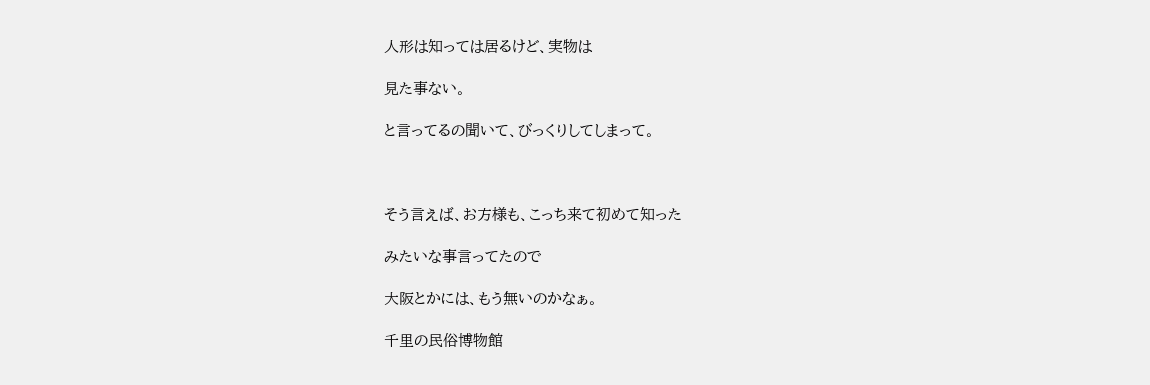人形は知っては居るけど、実物は

見た事ない。

と言ってるの聞いて、びっくりしてしまって。



そう言えば、お方様も、こっち来て初めて知った

みたいな事言ってたので

大阪とかには、もう無いのかなぁ。

千里の民俗博物館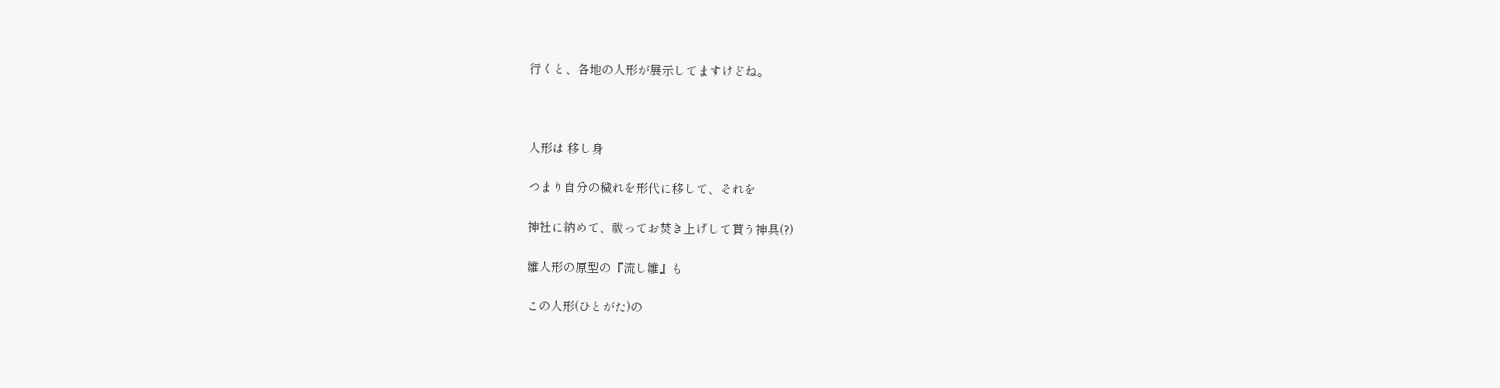行くと、各地の人形が展示してますけどね。



人形は 移し身

つまり自分の穢れを形代に移して、それを

神社に納めて、祓ってお焚き上げして貰う神具(?)

雛人形の原型の『流し雛』も

この人形(ひとがた)の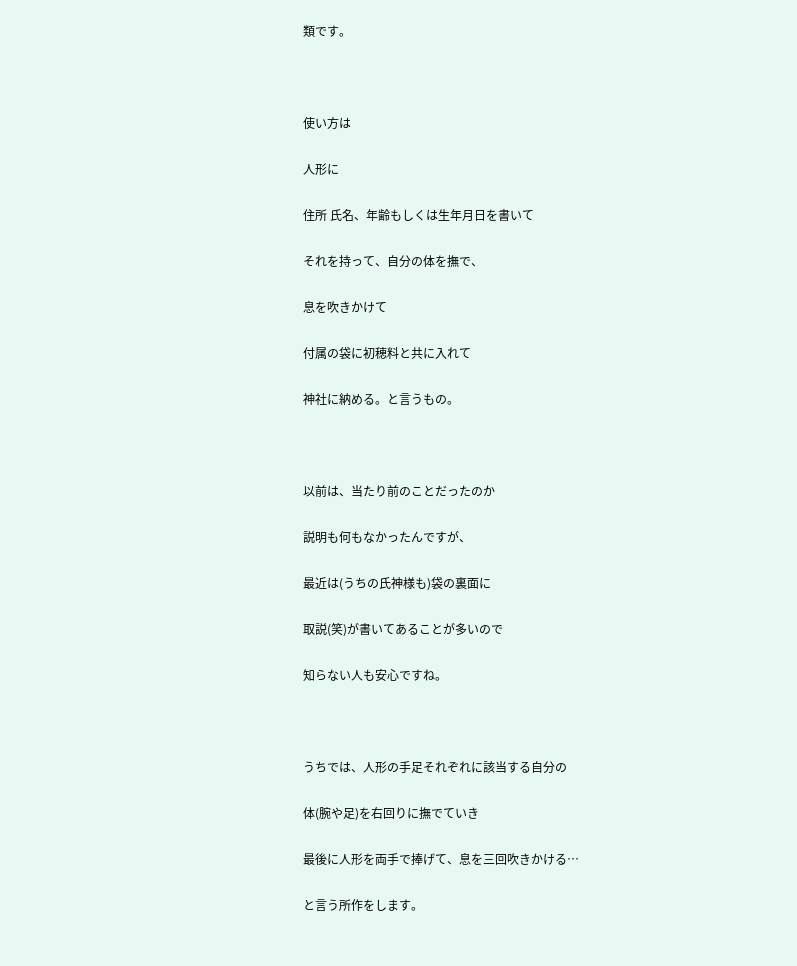類です。



使い方は

人形に

住所 氏名、年齢もしくは生年月日を書いて

それを持って、自分の体を撫で、

息を吹きかけて

付属の袋に初穂料と共に入れて

神社に納める。と言うもの。



以前は、当たり前のことだったのか

説明も何もなかったんですが、

最近は(うちの氏神様も)袋の裏面に

取説(笑)が書いてあることが多いので

知らない人も安心ですね。



うちでは、人形の手足それぞれに該当する自分の

体(腕や足)を右回りに撫でていき

最後に人形を両手で捧げて、息を三回吹きかける…

と言う所作をします。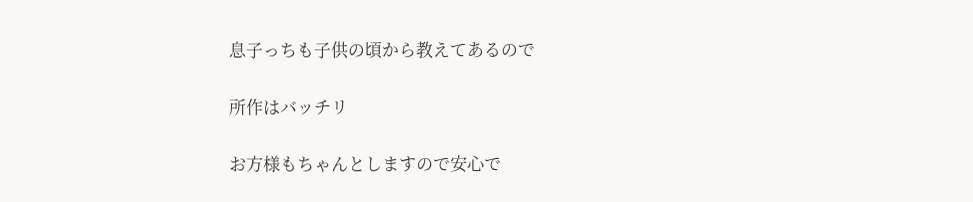息子っちも子供の頃から教えてあるので

所作はバッチリ

お方様もちゃんとしますので安心で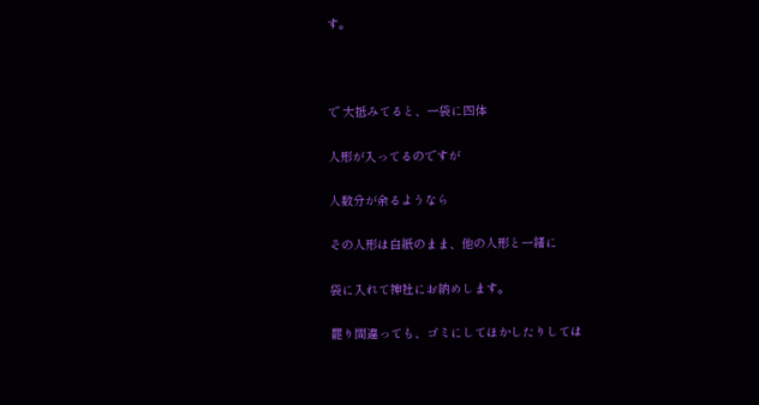す。



で 大抵みてると、一袋に四体

人形が入ってるのですが

人数分が余るようなら

その人形は白紙のまま、他の人形と一緒に

袋に入れて神社にお納めします。

罷り間違っても、ゴミにしてほかしたりしては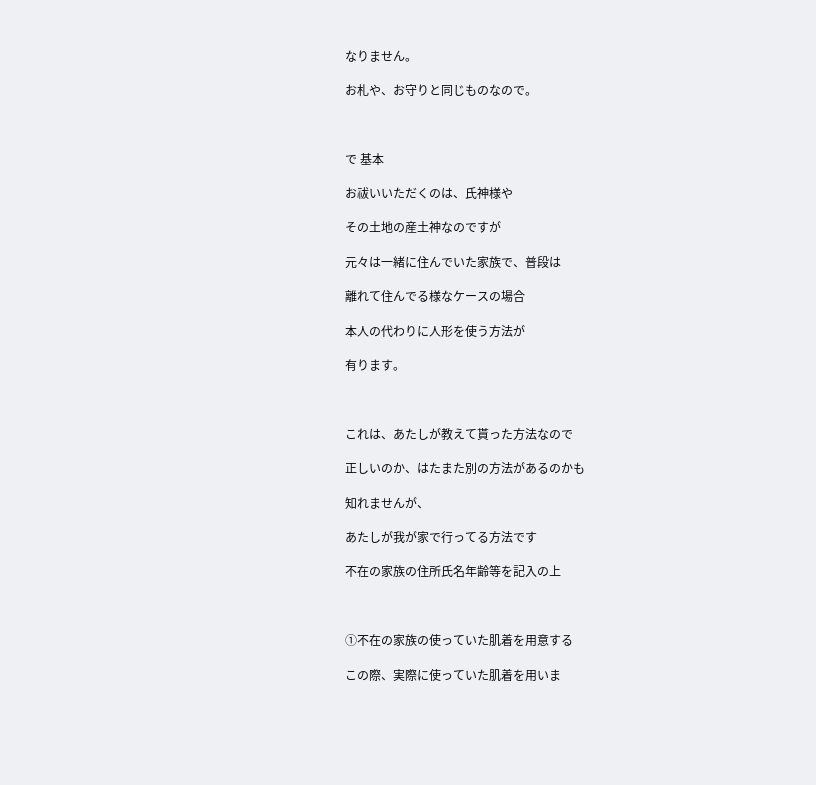なりません。

お札や、お守りと同じものなので。



で 基本

お祓いいただくのは、氏神様や

その土地の産土神なのですが

元々は一緒に住んでいた家族で、普段は

離れて住んでる様なケースの場合

本人の代わりに人形を使う方法が

有ります。



これは、あたしが教えて貰った方法なので

正しいのか、はたまた別の方法があるのかも

知れませんが、

あたしが我が家で行ってる方法です

不在の家族の住所氏名年齢等を記入の上



①不在の家族の使っていた肌着を用意する

この際、実際に使っていた肌着を用いま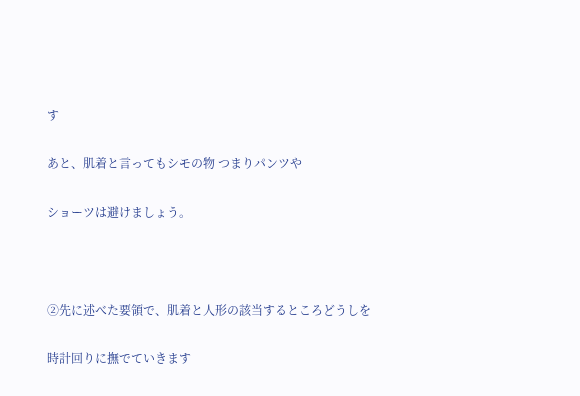す

あと、肌着と言ってもシモの物 つまりパンツや

ショーツは避けましょう。



②先に述べた要領で、肌着と人形の該当するところどうしを

時計回りに撫でていきます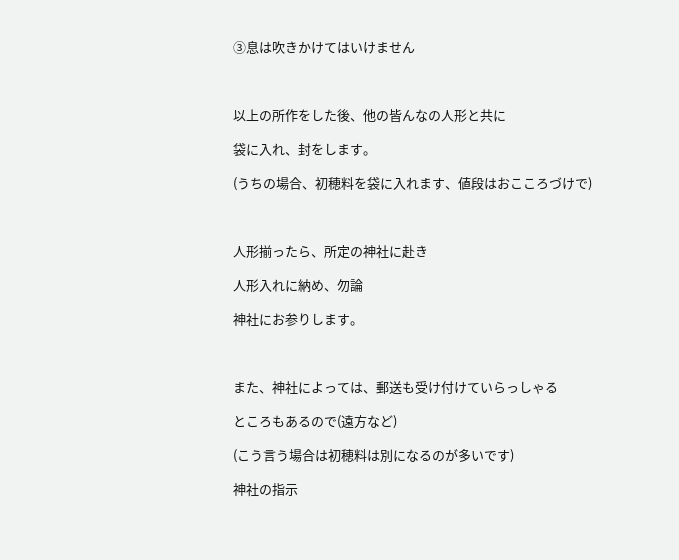③息は吹きかけてはいけません



以上の所作をした後、他の皆んなの人形と共に

袋に入れ、封をします。

(うちの場合、初穂料を袋に入れます、値段はおこころづけで)



人形揃ったら、所定の神社に赴き

人形入れに納め、勿論

神社にお参りします。



また、神社によっては、郵送も受け付けていらっしゃる

ところもあるので(遠方など)

(こう言う場合は初穂料は別になるのが多いです)

神社の指示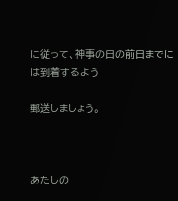に従って、神事の日の前日までには到着するよう

郵送しましょう。



あたしの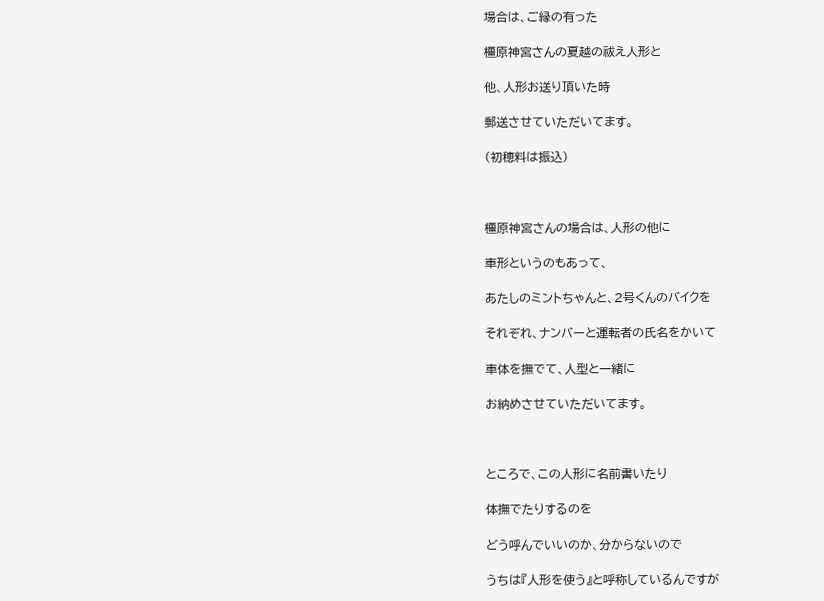場合は、ご縁の有った

橿原神宮さんの夏越の祓え人形と

他、人形お送り頂いた時

郵送させていただいてます。

(初穂料は振込)



橿原神宮さんの場合は、人形の他に

車形というのもあって、

あたしのミントちゃんと、2号くんのバイクを

それぞれ、ナンバーと運転者の氏名をかいて

車体を撫でて、人型と一緒に

お納めさせていただいてます。



ところで、この人形に名前書いたり

体撫でたりするのを

どう呼んでいいのか、分からないので

うちは『人形を使う』と呼称しているんですが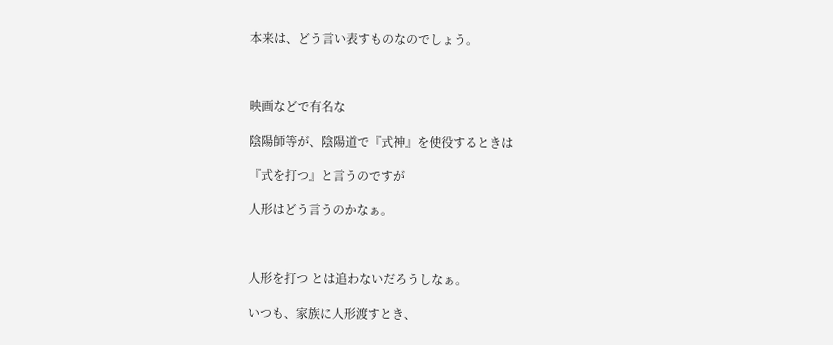本来は、どう言い表すものなのでしょう。



映画などで有名な

陰陽師等が、陰陽道で『式神』を使役するときは

『式を打つ』と言うのですが

人形はどう言うのかなぁ。



人形を打つ とは追わないだろうしなぁ。

いつも、家族に人形渡すとき、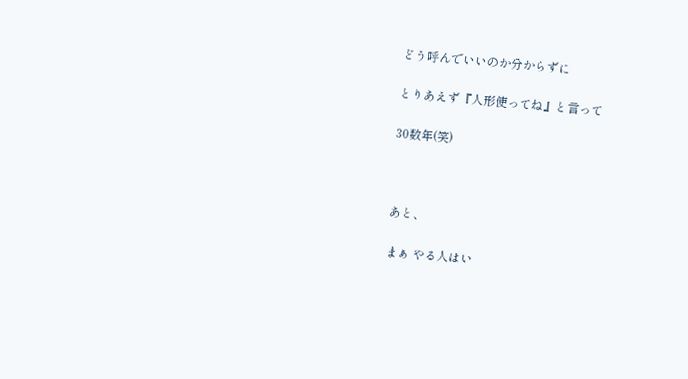どう呼んでいいのか分からずに

とりあえず『人形使ってね』と言って

30数年(笑)



あと、

まぁ やる人はい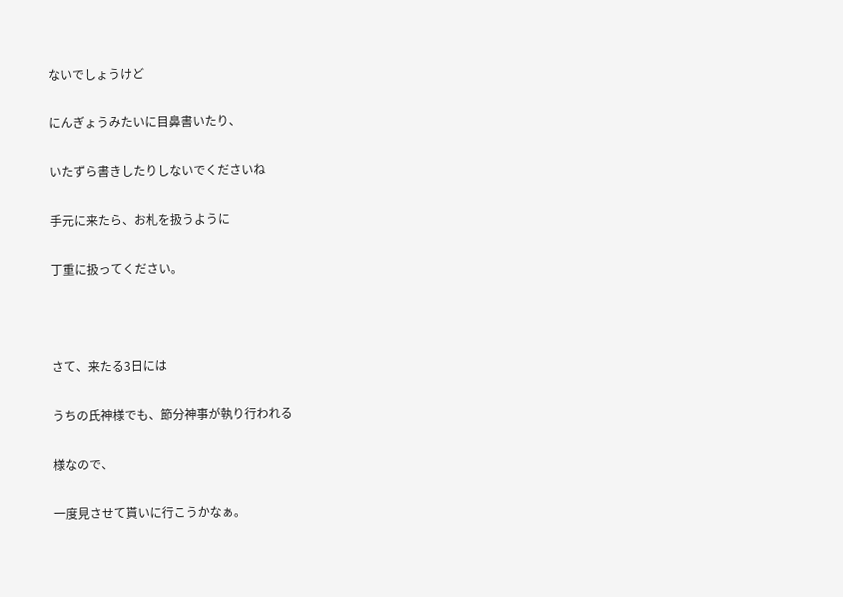ないでしょうけど

にんぎょうみたいに目鼻書いたり、

いたずら書きしたりしないでくださいね

手元に来たら、お札を扱うように

丁重に扱ってください。



さて、来たる3日には

うちの氏神様でも、節分神事が執り行われる

様なので、

一度見させて貰いに行こうかなぁ。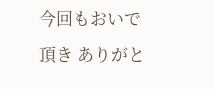今回もおいで頂き ありがと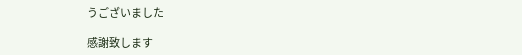うございました

感謝致します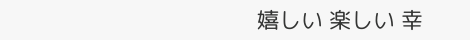嬉しい 楽しい 幸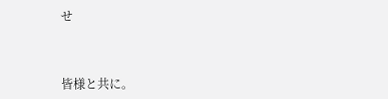せ



皆様と共に。